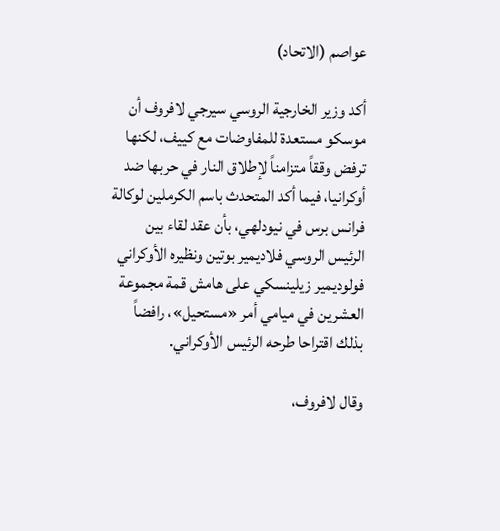عواصم (الاتحاد)

أكد وزير الخارجية الروسي سيرجي لافروف أن موسكو مستعدة للمفاوضات مع كييف، لكنها ترفض وققاً متزامناً لإطلاق النار في حربها ضد أوكرانيا، فيما أكد المتحدث باسم الكرملين لوكالة فرانس برس في نيودلهي، بأن عقد لقاء بين الرئيس الروسي فلاديمير بوتين ونظيره الأوكراني فولوديمير زيلينسكي على هامش قمة مجموعة العشرين في ميامي أمر «مستحيل»، رافضاً بذلك اقتراحا طرحه الرئيس الأوكراني.

وقال لافروف،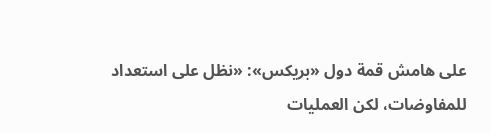على هامش قمة دول «بريكس»: «نظل على استعداد للمفاوضات، لكن العمليات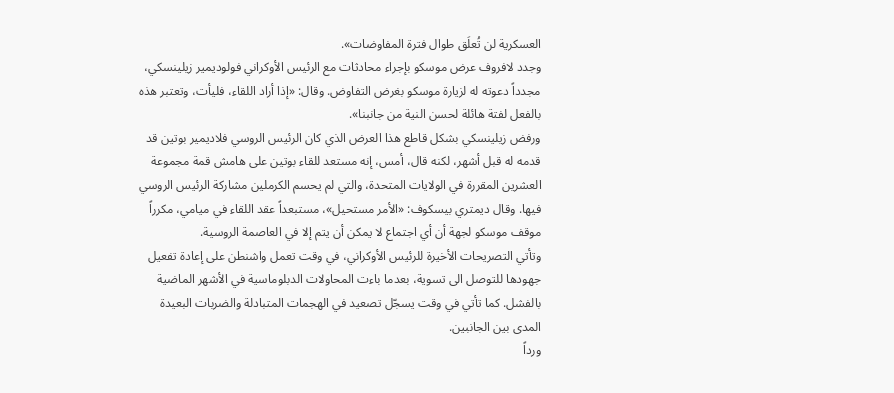العسكرية لن تُعلَق طوال فترة المفاوضات».
وجدد لافروف عرض موسكو بإجراء محادثات مع الرئيس الأوكراني فولوديمير زيلينسكي، مجدداً دعوته له لزيارة موسكو بغرض التفاوض. وقال: «إذا أراد اللقاء، فليأت، وتعتبر هذه بالفعل لفتة هائلة لحسن النية من جانبنا».
ورفض زيلينسكي بشكل قاطع هذا العرض الذي كان الرئيس الروسي فلاديمير بوتين قد قدمه له قبل أشهر، لكنه قال، أمس، إنه مستعد للقاء بوتين على هامش قمة مجموعة العشرين المقررة في الولايات المتحدة، والتي لم يحسم الكرملين مشاركة الرئيس الروسي فيها. وقال ديمتري بيسكوف: «الأمر مستحيل»، مستبعداً عقد اللقاء في ميامي، مكرراً موقف موسكو لجهة أن أي اجتماع لا يمكن أن يتم إلا في العاصمة الروسية.
وتأتي التصريحات الأخيرة للرئيس الأوكراني، في وقت تعمل واشنطن على إعادة تفعيل جهودها للتوصل الى تسوية، بعدما باءت المحاولات الدبلوماسية في الأشهر الماضية بالفشل. كما تأتي في وقت يسجّل تصعيد في الهجمات المتبادلة والضربات البعيدة المدى بين الجانبين.
ورداً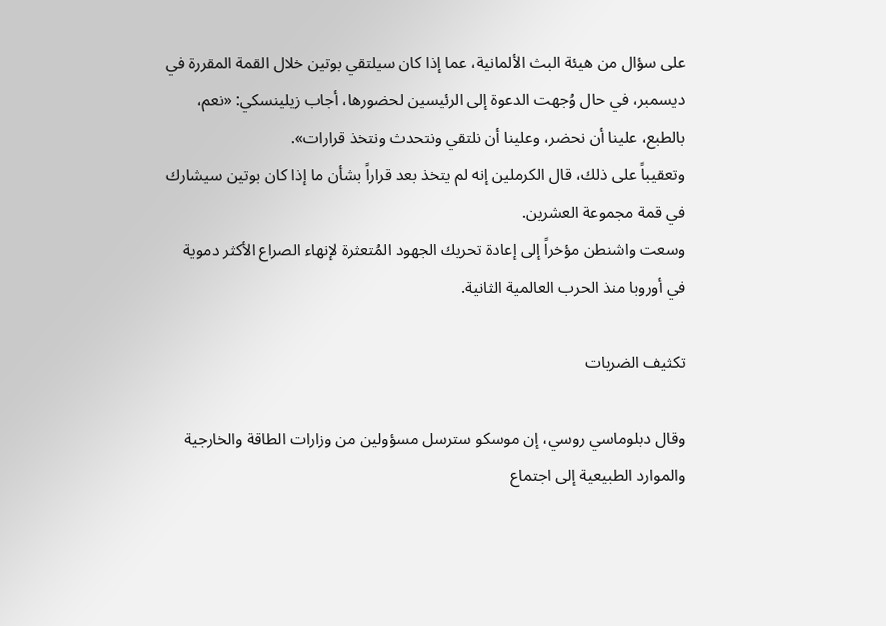على سؤال من هيئة البث الألمانية، عما إذا كان سيلتقي بوتين خلال القمة المقررة في ديسمبر، في حال وُجهت الدعوة إلى الرئيسين لحضورها، أجاب زيلينسكي: «نعم، بالطبع، علينا أن نحضر، وعلينا أن نلتقي ونتحدث ونتخذ قرارات».
وتعقيباً على ذلك، قال الكرملين إنه لم يتخذ بعد قراراً بشأن ما إذا كان بوتين سيشارك في قمة مجموعة العشرين.
وسعت واشنطن مؤخراً إلى إعادة تحريك الجهود المُتعثرة لإنهاء الصراع الأكثر دموية في أوروبا منذ الحرب العالمية الثانية.

تكثيف الضربات

وقال دبلوماسي روسي، إن موسكو سترسل مسؤولين من وزارات الطاقة والخارجية والموارد الطبيعية إلى اجتماع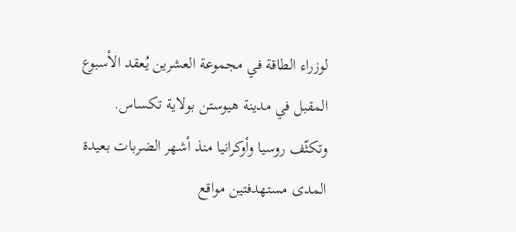لوزراء الطاقة في مجموعة العشرين يُعقد الأسبوع المقبل في مدينة هيوستن بولاية تكساس.
وتكثّف روسيا وأوكرانيا منذ أشهر الضربات بعيدة المدى مستهدفتين مواقع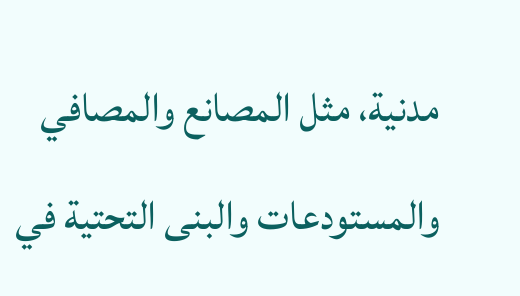مدنية، مثل المصانع والمصافي والمستودعات والبنى التحتية في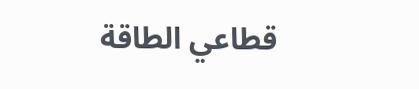قطاعي الطاقة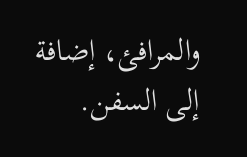والمرافئ، إضافة إلى السفن.